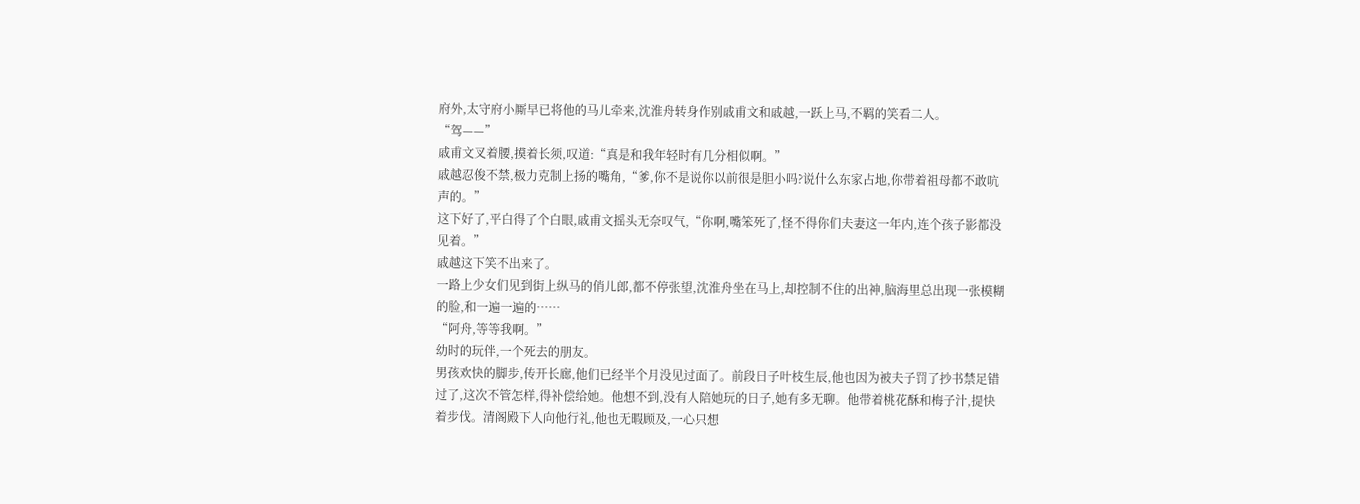府外,太守府小厮早已将他的马儿牵来,沈淮舟转身作别戚甫文和戚越,一跃上马,不羁的笑看二人。
“驾——”
戚甫文叉着腰,摸着长须,叹道:“真是和我年轻时有几分相似啊。”
戚越忍俊不禁,极力克制上扬的嘴角,“爹,你不是说你以前很是胆小吗?说什么东家占地,你带着祖母都不敢吭声的。”
这下好了,平白得了个白眼,戚甫文摇头无奈叹气,“你啊,嘴笨死了,怪不得你们夫妻这一年内,连个孩子影都没见着。”
戚越这下笑不出来了。
一路上少女们见到街上纵马的俏儿郎,都不停张望,沈淮舟坐在马上,却控制不住的出神,脑海里总出现一张模糊的脸,和一遍一遍的……
“阿舟,等等我啊。”
幼时的玩伴,一个死去的朋友。
男孩欢快的脚步,传开长廊,他们已经半个月没见过面了。前段日子叶枝生辰,他也因为被夫子罚了抄书禁足错过了,这次不管怎样,得补偿给她。他想不到,没有人陪她玩的日子,她有多无聊。他带着桃花酥和梅子汁,提快着步伐。清阁殿下人向他行礼,他也无暇顾及,一心只想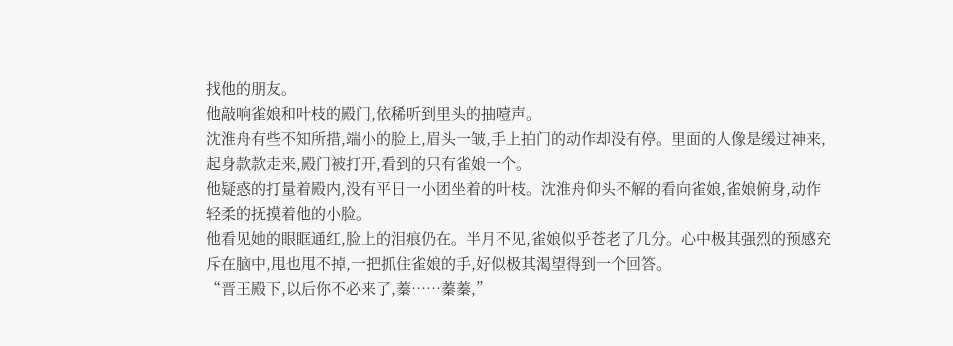找他的朋友。
他敲响雀娘和叶枝的殿门,依稀听到里头的抽噎声。
沈淮舟有些不知所措,端小的脸上,眉头一皱,手上拍门的动作却没有停。里面的人像是缓过神来,起身款款走来,殿门被打开,看到的只有雀娘一个。
他疑惑的打量着殿内,没有平日一小团坐着的叶枝。沈淮舟仰头不解的看向雀娘,雀娘俯身,动作轻柔的抚摸着他的小脸。
他看见她的眼眶通红,脸上的泪痕仍在。半月不见,雀娘似乎苍老了几分。心中极其强烈的预感充斥在脑中,甩也甩不掉,一把抓住雀娘的手,好似极其渴望得到一个回答。
“晋王殿下,以后你不必来了,蓁……蓁蓁,”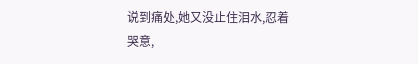说到痛处,她又没止住泪水,忍着哭意,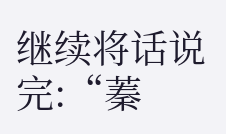继续将话说完:“蓁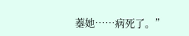蓁她……病死了。”